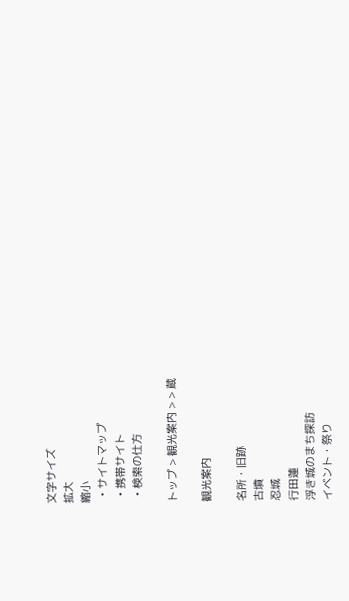文字サイズ
拡大
縮小
  • サイトマップ
  • 携帯サイト
  • 検索の仕方

トップ > 観光案内 > > 蔵

観光案内

名所・旧跡
古墳
忍城
行田蓮
浮き城のまち探訪
イベント・祭り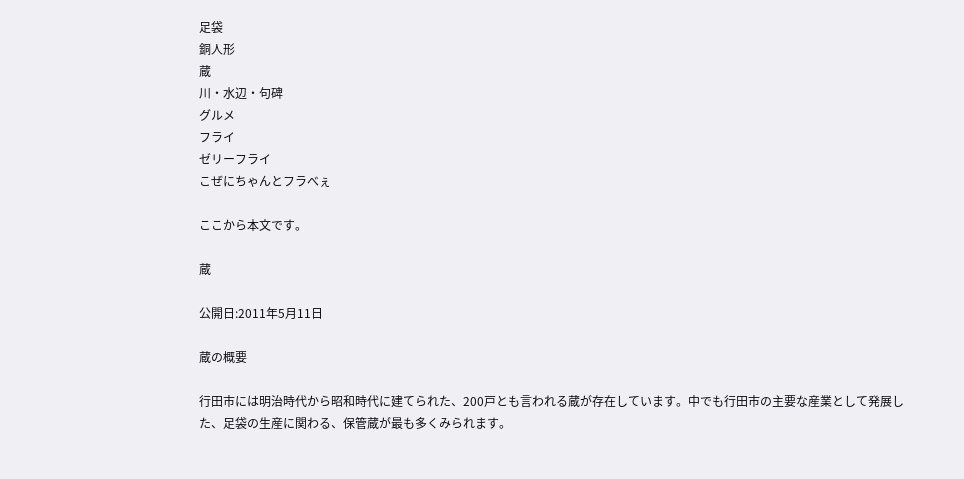足袋
銅人形
蔵
川・水辺・句碑
グルメ
フライ
ゼリーフライ
こぜにちゃんとフラべぇ

ここから本文です。

蔵

公開日:2011年5月11日

蔵の概要

行田市には明治時代から昭和時代に建てられた、200戸とも言われる蔵が存在しています。中でも行田市の主要な産業として発展した、足袋の生産に関わる、保管蔵が最も多くみられます。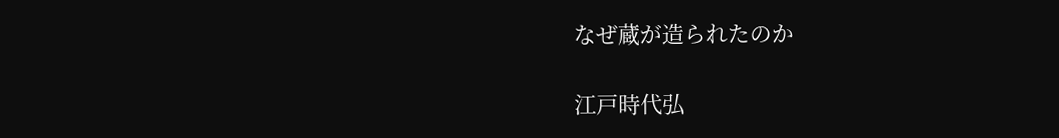なぜ蔵が造られたのか

江戸時代弘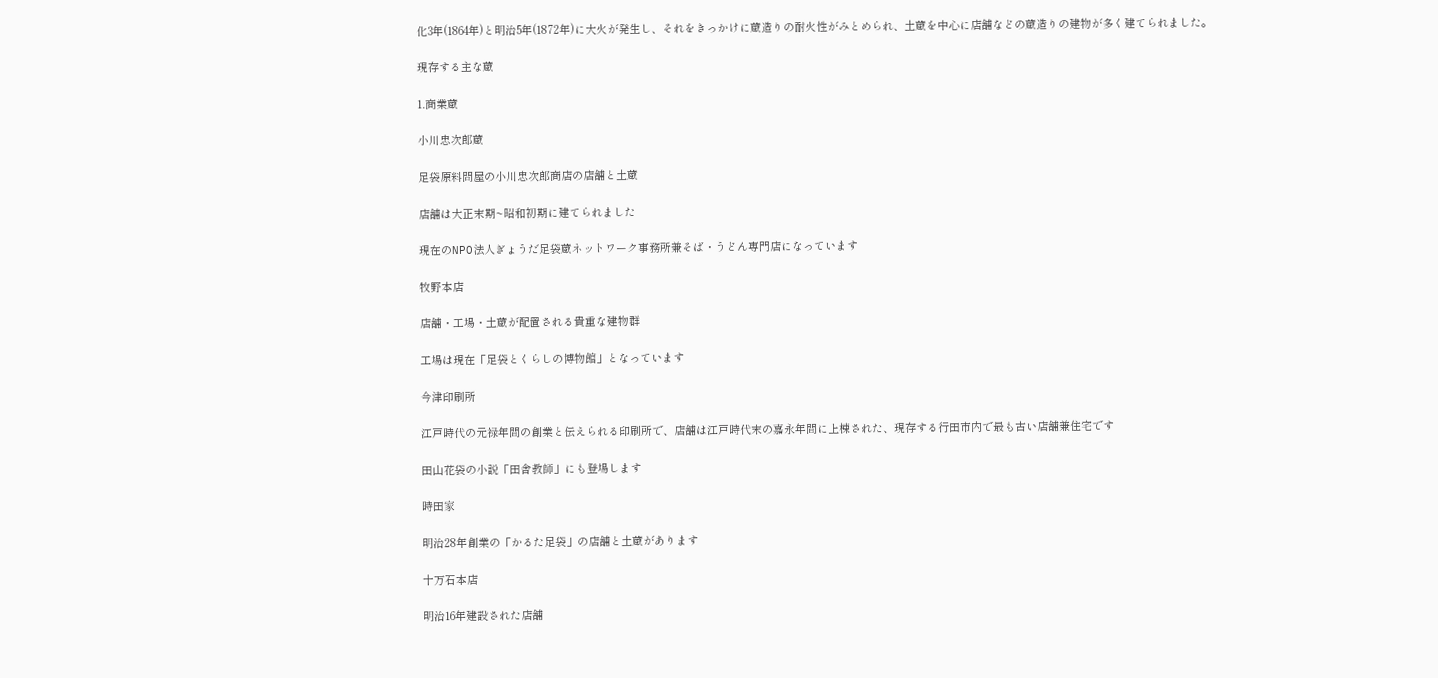化3年(1864年)と明治5年(1872年)に大火が発生し、それをきっかけに蔵造りの耐火性がみとめられ、土蔵を中心に店舗などの蔵造りの建物が多く建てられました。

現存する主な蔵

1.商業蔵

小川忠次郎蔵

足袋原料問屋の小川忠次郎商店の店舗と土蔵

店舗は大正末期~昭和初期に建てられました

現在のNPO法人ぎょうだ足袋蔵ネットワーク事務所兼そば・うどん専門店になっています

牧野本店

店舗・工場・土蔵が配置される貴重な建物群

工場は現在「足袋とくらしの博物館」となっています

今津印刷所

江戸時代の元禄年間の創業と伝えられる印刷所で、店舗は江戸時代末の嘉永年間に上棟された、現存する行田市内で最も古い店舗兼住宅です

田山花袋の小説「田舎教師」にも登場します

時田家

明治28年創業の「かるた足袋」の店舗と土蔵があります

十万石本店

明治16年建設された店舗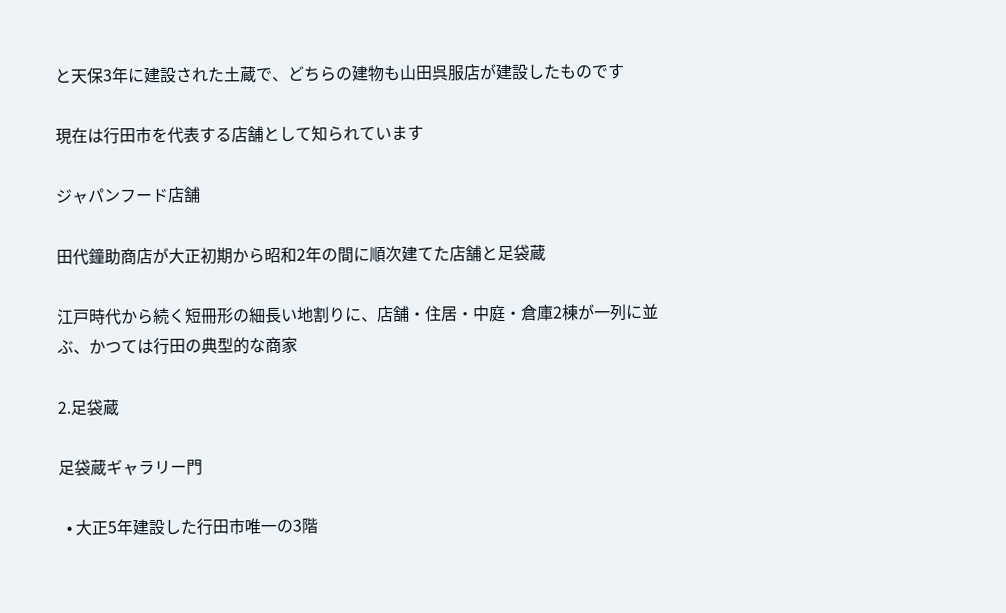と天保3年に建設された土蔵で、どちらの建物も山田呉服店が建設したものです

現在は行田市を代表する店舗として知られています

ジャパンフード店舗

田代鐘助商店が大正初期から昭和2年の間に順次建てた店舗と足袋蔵

江戸時代から続く短冊形の細長い地割りに、店舗・住居・中庭・倉庫2棟が一列に並ぶ、かつては行田の典型的な商家

2.足袋蔵

足袋蔵ギャラリー門

  • 大正5年建設した行田市唯一の3階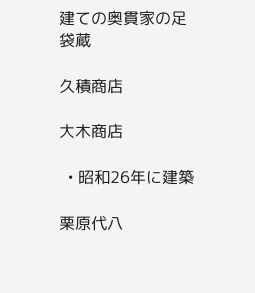建ての奥貫家の足袋蔵

久積商店

大木商店

  • 昭和26年に建築

栗原代八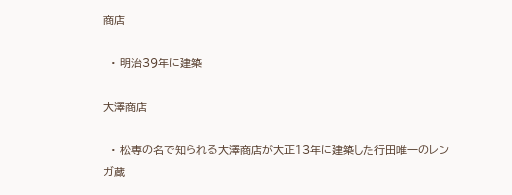商店

  • 明治39年に建築

大澤商店

  • 松専の名で知られる大澤商店が大正13年に建築した行田唯一のレンガ蔵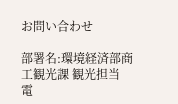お問い合わせ

部署名:環境経済部商工観光課 観光担当
電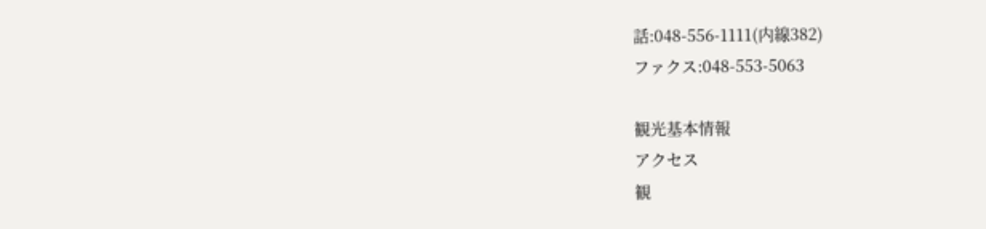話:048-556-1111(内線382)
ファクス:048-553-5063

観光基本情報
アクセス
観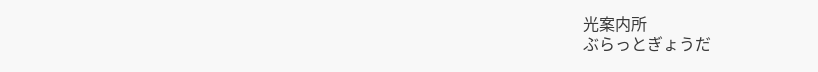光案内所
ぶらっとぎょうだ